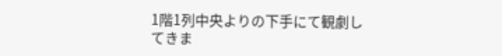1階1列中央よりの下手にて観劇してきま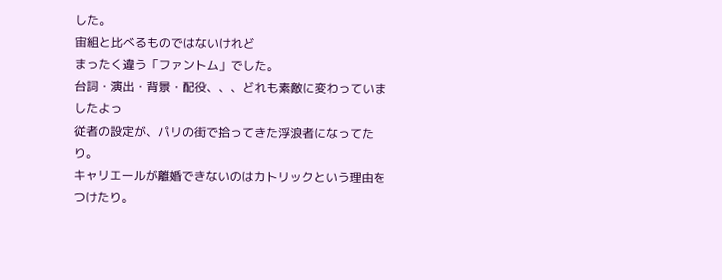した。
宙組と比べるものではないけれど
まったく違う「ファントム」でした。
台詞・演出・背景・配役、、、どれも素敵に変わっていましたよっ
従者の設定が、パリの街で拾ってきた浮浪者になってたり。
キャリエールが離婚できないのはカトリックという理由をつけたり。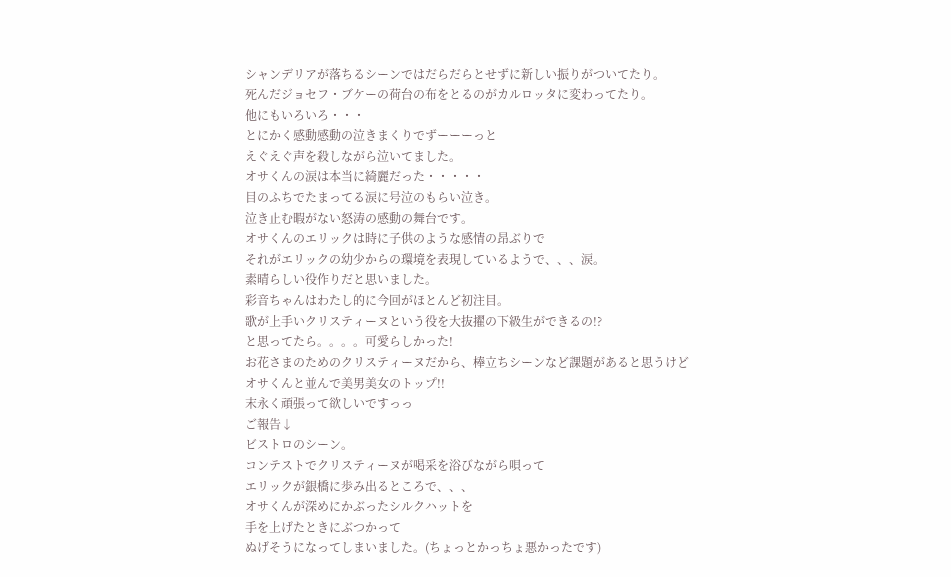シャンデリアが落ちるシーンではだらだらとせずに新しい振りがついてたり。
死んだジョセフ・ブケーの荷台の布をとるのがカルロッタに変わってたり。
他にもいろいろ・・・
とにかく感動感動の泣きまくりでずーーーっと
えぐえぐ声を殺しながら泣いてました。
オサくんの涙は本当に綺麗だった・・・・・
目のふちでたまってる涙に号泣のもらい泣き。
泣き止む暇がない怒涛の感動の舞台です。
オサくんのエリックは時に子供のような感情の昂ぶりで
それがエリックの幼少からの環境を表現しているようで、、、涙。
素晴らしい役作りだと思いました。
彩音ちゃんはわたし的に今回がほとんど初注目。
歌が上手いクリスティーヌという役を大抜擢の下級生ができるの!?
と思ってたら。。。。可愛らしかった!
お花さまのためのクリスティーヌだから、棒立ちシーンなど課題があると思うけど
オサくんと並んで美男美女のトップ!!
末永く頑張って欲しいですっっ
ご報告↓
ビストロのシーン。
コンテストでクリスティーヌが喝采を浴びながら唄って
エリックが銀橋に歩み出るところで、、、
オサくんが深めにかぶったシルクハットを
手を上げたときにぶつかって
ぬげそうになってしまいました。(ちょっとかっちょ悪かったです)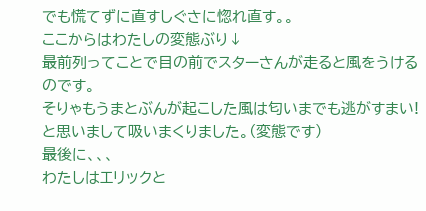でも慌てずに直すしぐさに惚れ直す。。
ここからはわたしの変態ぶり↓
最前列ってことで目の前でスターさんが走ると風をうけるのです。
そりゃもうまとぶんが起こした風は匂いまでも逃がすまい!
と思いまして吸いまくりました。(変態です)
最後に、、、
わたしはエリックと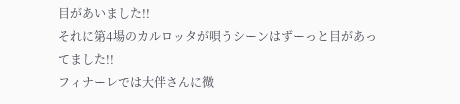目があいました!!
それに第4場のカルロッタが唄うシーンはずーっと目があってました!!
フィナーレでは大伴さんに微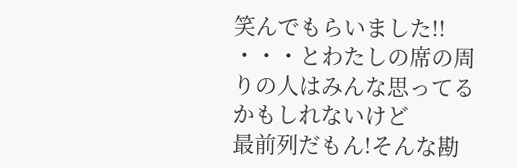笑んでもらいました!!
・・・とわたしの席の周りの人はみんな思ってるかもしれないけど
最前列だもん!そんな勘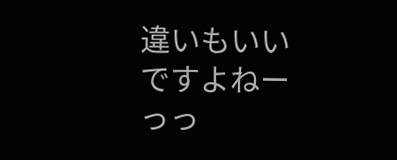違いもいいですよねーっっ